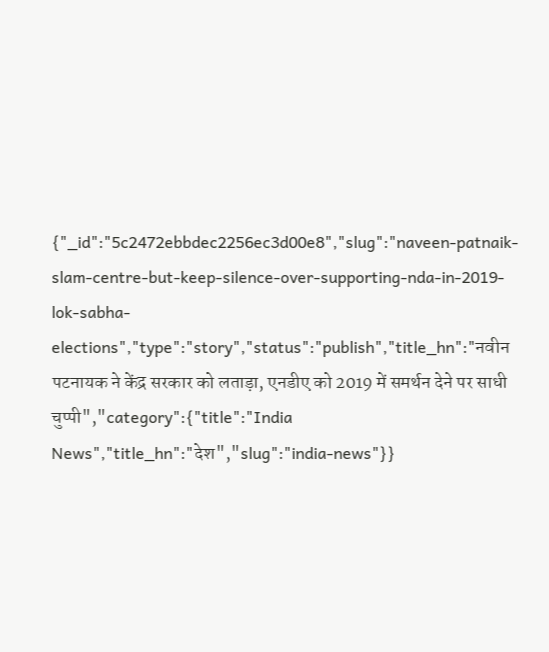{"_id":"5c2472ebbdec2256ec3d00e8","slug":"naveen-patnaik-slam-centre-but-keep-silence-over-supporting-nda-in-2019-lok-sabha-elections","type":"story","status":"publish","title_hn":"नवीन पटनायक ने केंद्र सरकार को लताड़ा, एनडीए को 2019 में समर्थन देने पर साधी चुप्पी","category":{"title":"India News","title_hn":"देश","slug":"india-news"}}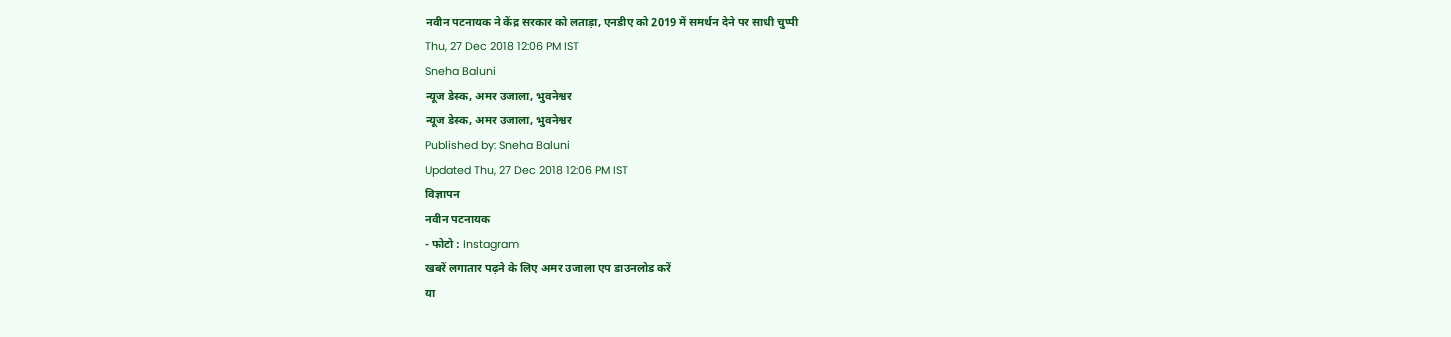नवीन पटनायक ने केंद्र सरकार को लताड़ा, एनडीए को 2019 में समर्थन देने पर साधी चुप्पी
Thu, 27 Dec 2018 12:06 PM IST
Sneha Baluni
न्यूज डेस्क, अमर उजाला, भुवनेश्वर
न्यूज डेस्क, अमर उजाला, भुवनेश्वर
Published by: Sneha Baluni
Updated Thu, 27 Dec 2018 12:06 PM IST
विज्ञापन
नवीन पटनायक
- फोटो : Instagram
खबरें लगातार पढ़ने के लिए अमर उजाला एप डाउनलोड करें
या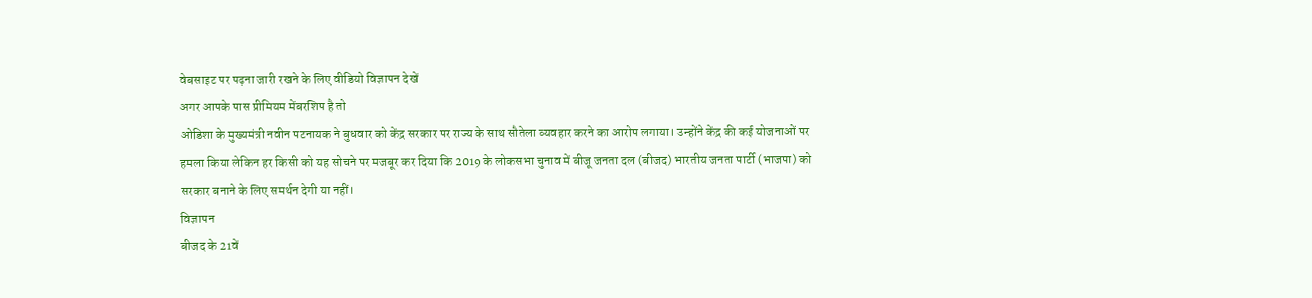वेबसाइट पर पढ़ना जारी रखने के लिए वीडियो विज्ञापन देखें
अगर आपके पास प्रीमियम मेंबरशिप है तो
ओडिशा के मुख्यमंत्री नवीन पटनायक ने बुधवार को केंद्र सरकार पर राज्य के साथ सौतेला व्यवहार करने का आरोप लगाया। उन्होंने केंद्र की कई योजनाओं पर हमला किया लेकिन हर किसी को यह सोचने पर मजबूर कर दिया कि 2019 के लोकसभा चुनाव में बीजू जनता दल (बीजद) भारतीय जनता पार्टी (भाजपा) को सरकार बनाने के लिए समर्थन देगी या नहीं।
विज्ञापन
बीजद के 21वें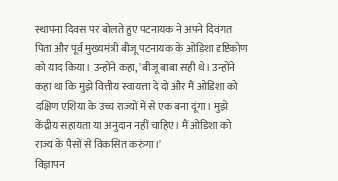स्थापना दिवस पर बोलते हुए पटनायक ने अपने दिवंगत पिता और पूर्व मुख्यमंत्री बीजू पटनायक के ओडिशा दृष्टिकोण को याद किया। उन्होंने कहा, 'बीजू बाबा सही थे। उन्होंने कहा था कि मुझे वित्तीय स्वायत्ता दे दो और मैं ओडिशा को दक्षिण एशिया के उच्च राज्यों में से एक बना दूंगा। मुझे केंद्रीय सहायता या अनुदान नहीं चाहिए। मैं ओडिशा को राज्य के पैसों से विकसित करुंगा।'
विज्ञापन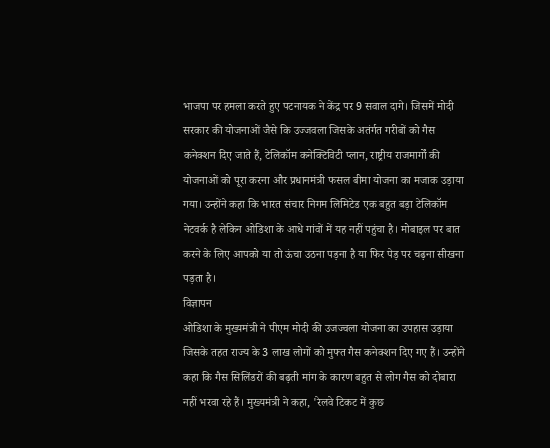भाजपा पर हमला करते हुए पटनायक ने केंद्र पर 9 सवाल दागे। जिसमें मोदी सरकार की योजनाओं जैसे कि उज्जवला जिसके अतंर्गत गरीबों को गैस कनेक्शन दिए जाते हैं, टेलिकॉम कनेक्टिविटी प्लान, राष्ट्रीय राजमार्गों की योजनाओं को पूरा करना और प्रधानमंत्री फसल बीमा योजना का मजाक उड़ाया गया। उन्होंने कहा कि भारत संचार निगम लिमिटेड एक बहुत बड़ा टेलिकॉम नेटवर्क है लेकिन ओडिशा के आधे गांवों में यह नहीं पहुंचा है। मोबाइल पर बात करने के लिए आपको या तो ऊंचा उठना पड़ना है या फिर पेड़ पर चढ़ना सीखना पड़ता है।
विज्ञापन
ओडिशा के मुख्यमंत्री ने पीएम मोदी की उजज्वला योजना का उपहास उड़ाया जिसके तहत राज्य के 3 लाख लोगों को मुफ्त गैस कनेक्शन दिए गए हैं। उन्होंने कहा कि गैस सिलिंडरों की बढ़ती मांग के कारण बहुत से लोग गैस को दोबारा नहीं भरवा रहे हैं। मुख्यमंत्री ने कहा, 'रेलवे टिकट में कुछ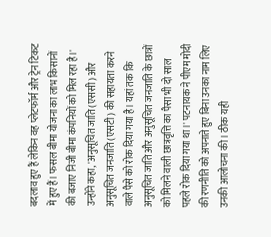बदलाव हुए हैं लेकिन वह प्लेटफॉर्म और ट्रेन टिकट में हुए हैं। फसल बीमा योजना का लाभ किसानों की बजाए निजी बीमा कंपनियों को मिल रहा है।'
उन्होंने कहा, 'अनुसूचित जाति (एससी) और अनुसूचित जनजाति (एसटी) की सहायता करने वाले पैसे को रोक दिया गया है। यहां तक कि अनुसूचित जाति और अनुसूचित जनजाति के छात्रों को मिलने वाली छात्रवृत्ति का पैसा भी दो साल पहले रोक दिया गया था।' पटनायक ने पीएम मोदी की रणनीति को अपनाते हुए बिना उनका नाम लिए उनकी आलोचना की। ठीक यही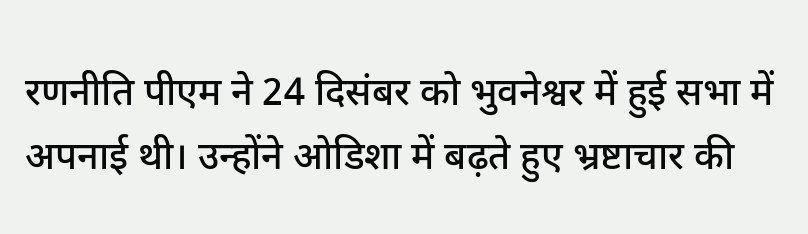रणनीति पीएम ने 24 दिसंबर को भुवनेश्वर में हुई सभा में अपनाई थी। उन्होंने ओडिशा में बढ़ते हुए भ्रष्टाचार की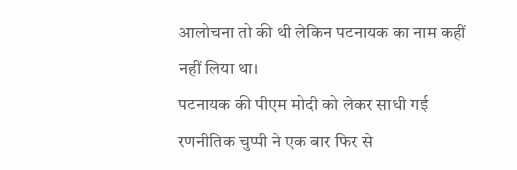आलोचना तो की थी लेकिन पटनायक का नाम कहीं नहीं लिया था।
पटनायक की पीएम मोदी को लेकर साधी गई रणनीतिक चुप्पी ने एक बार फिर से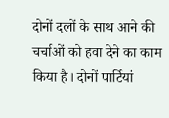दोनों दलों के साथ आने की चर्चाओं को हवा देने का काम किया है। दोनों पार्टियां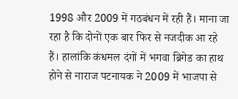1998 और 2009 में गठबंधन में रही हैं। माना जा रहा है कि दोनों एक बार फिर से नजदीक आ रहे हैं। हालांकि कंधमल दंगों में भगवा ब्रिगेड का हाथ होने से नाराज पटनायक ने 2009 में भाजपा से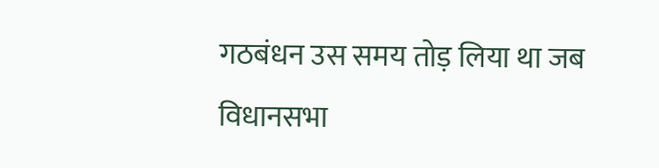गठबंधन उस समय तोड़ लिया था जब विधानसभा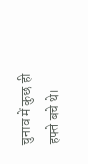चुनाव में कुछ ही हफ्ते बचे थे।